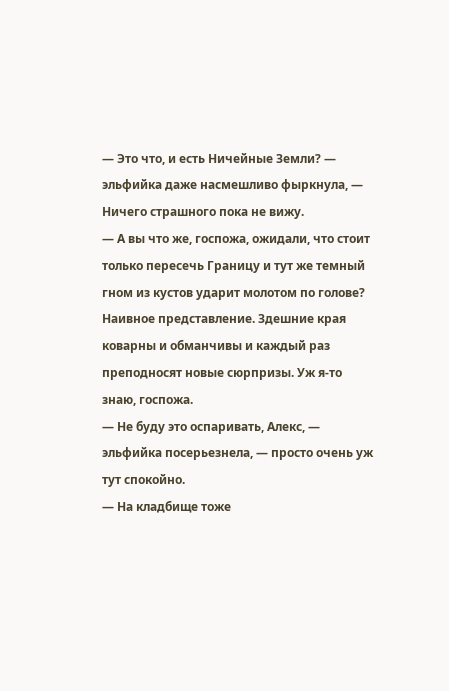— Это что, и есть Ничейные Земли? — эльфийка даже насмешливо фыркнула, — Ничего страшного пока не вижу.
— А вы что же, госпожа, ожидали, что стоит только пересечь Границу и тут же темный гном из кустов ударит молотом по голове? Наивное представление. Здешние края коварны и обманчивы и каждый раз преподносят новые сюрпризы. Уж я-то знаю, госпожа.
— Не буду это оспаривать, Алекс, — эльфийка посерьезнела, — просто очень уж тут спокойно.
— На кладбище тоже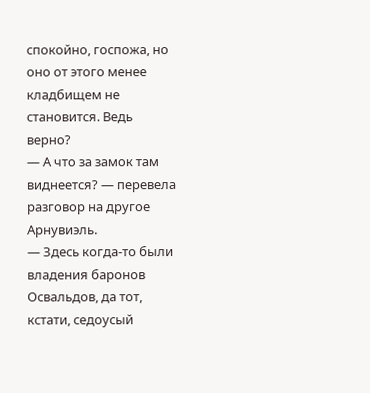спокойно, госпожа, но оно от этого менее кладбищем не становится. Ведь верно?
— А что за замок там виднеется? — перевела разговор на другое Арнувиэль.
— Здесь когда-то были владения баронов Освальдов, да тот, кстати, седоусый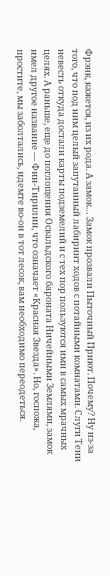Фрэнк, кажется, из их рода. А замок… Замок прозвали Пыточный Приют. Почему? Ну из-за того, что под ним целый запутанный лабиринт ходов с потайными комнатами. Слуги Тени невесть откуда достали карты подземелий и с тех пор пользуются ими в самых мрачных целях. А раньше, еще до поглощения Освальдского бароната Ничейными Землями, замок имел другое название — Фин-Тирилин, что означает «Красная Звезда». Но, госпожа, простите, мы заболтались, идемте во-он в тот лесок, вам необходимо переодеться.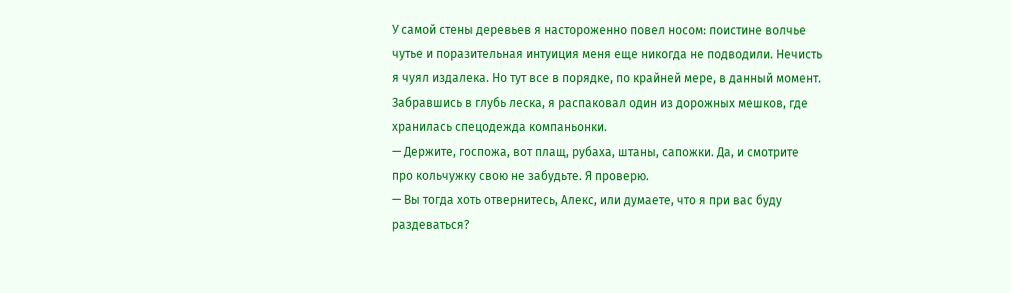У самой стены деревьев я настороженно повел носом: поистине волчье чутье и поразительная интуиция меня еще никогда не подводили. Нечисть я чуял издалека. Но тут все в порядке, по крайней мере, в данный момент. Забравшись в глубь леска, я распаковал один из дорожных мешков, где хранилась спецодежда компаньонки.
— Держите, госпожа, вот плащ, рубаха, штаны, сапожки. Да, и смотрите про кольчужку свою не забудьте. Я проверю.
— Вы тогда хоть отвернитесь, Алекс, или думаете, что я при вас буду раздеваться?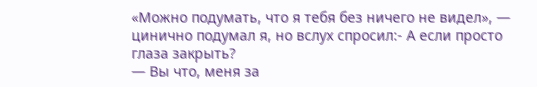«Можно подумать, что я тебя без ничего не видел», — цинично подумал я, но вслух спросил:- А если просто глаза закрыть?
— Вы что, меня за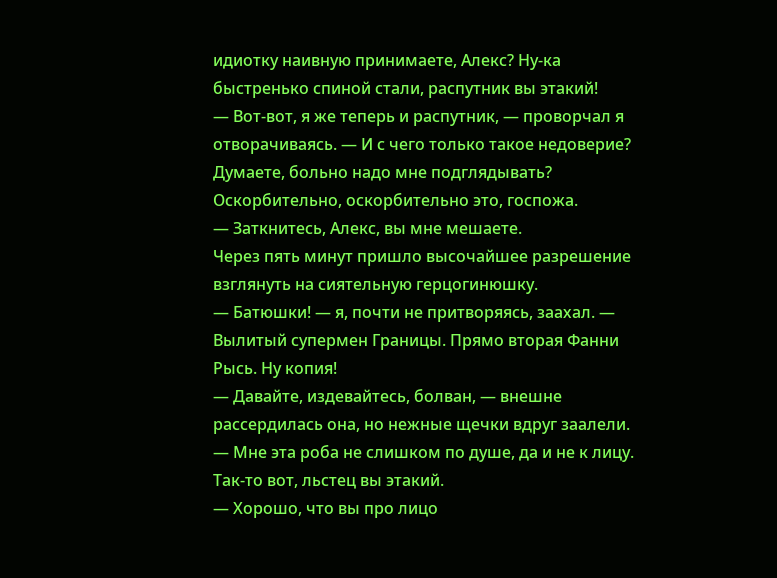идиотку наивную принимаете, Алекс? Ну-ка быстренько спиной стали, распутник вы этакий!
— Вот-вот, я же теперь и распутник, — проворчал я отворачиваясь. — И с чего только такое недоверие? Думаете, больно надо мне подглядывать? Оскорбительно, оскорбительно это, госпожа.
— Заткнитесь, Алекс, вы мне мешаете.
Через пять минут пришло высочайшее разрешение взглянуть на сиятельную герцогинюшку.
— Батюшки! — я, почти не притворяясь, заахал. — Вылитый супермен Границы. Прямо вторая Фанни Рысь. Ну копия!
— Давайте, издевайтесь, болван, — внешне рассердилась она, но нежные щечки вдруг заалели. — Мне эта роба не слишком по душе, да и не к лицу. Так-то вот, льстец вы этакий.
— Хорошо, что вы про лицо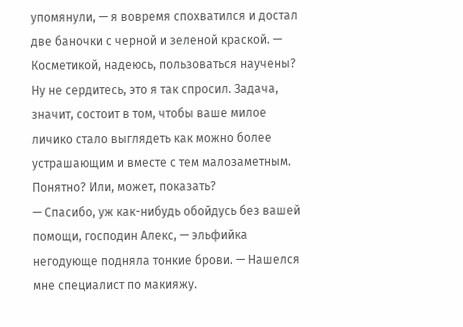упомянули, — я вовремя спохватился и достал две баночки с черной и зеленой краской. — Косметикой, надеюсь, пользоваться научены? Ну не сердитесь, это я так спросил. Задача, значит, состоит в том, чтобы ваше милое личико стало выглядеть как можно более устрашающим и вместе с тем малозаметным. Понятно? Или, может, показать?
— Спасибо, уж как-нибудь обойдусь без вашей помощи, господин Алекс, — эльфийка негодующе подняла тонкие брови. — Нашелся мне специалист по макияжу.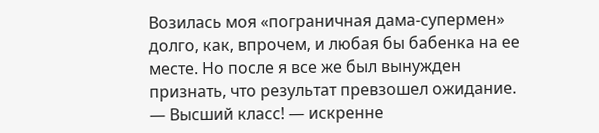Возилась моя «пограничная дама-супермен» долго, как, впрочем, и любая бы бабенка на ее месте. Но после я все же был вынужден признать, что результат превзошел ожидание.
— Высший класс! — искренне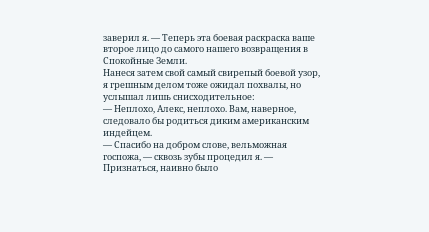заверил я. — Теперь эта боевая раскраска ваше второе лицо до самого нашего возвращения в Спокойные Земли.
Нанеся затем свой самый свирепый боевой узор, я грешным делом тоже ожидал похвалы, но услышал лишь снисходительное:
— Неплохо, Алекс, неплохо. Вам, наверное, следовало бы родиться диким американским индейцем.
— Спасибо на добром слове, вельможная госпожа, — сквозь зубы процедил я. — Признаться, наивно было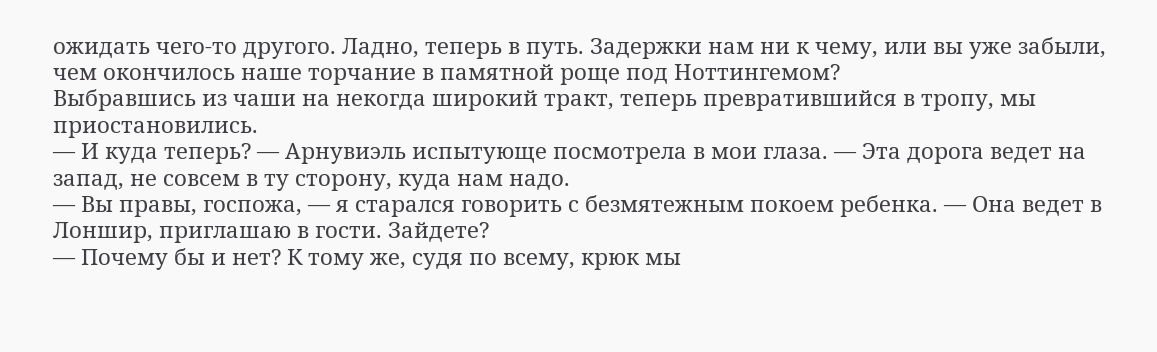ожидать чего-то другого. Ладно, теперь в путь. Задержки нам ни к чему, или вы уже забыли, чем окончилось наше торчание в памятной роще под Ноттингемом?
Выбравшись из чаши на некогда широкий тракт, теперь превратившийся в тропу, мы приостановились.
— И куда теперь? — Арнувиэль испытующе посмотрела в мои глаза. — Эта дорога ведет на запад, не совсем в ту сторону, куда нам надо.
— Вы правы, госпожа, — я старался говорить с безмятежным покоем ребенка. — Она ведет в Лоншир, приглашаю в гости. Зайдете?
— Почему бы и нет? К тому же, судя по всему, крюк мы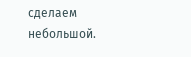сделаем небольшой.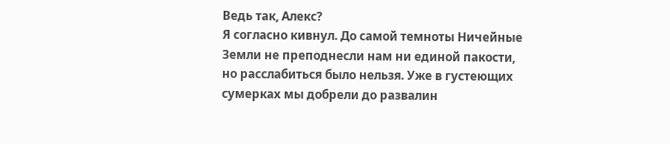Ведь так, Алекс?
Я согласно кивнул. До самой темноты Ничейные Земли не преподнесли нам ни единой пакости, но расслабиться было нельзя. Уже в густеющих сумерках мы добрели до развалин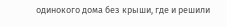одинокого дома без крыши, где и решили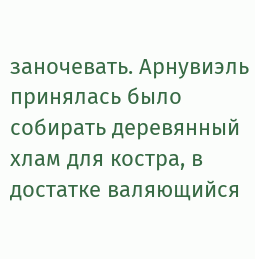заночевать. Арнувиэль принялась было собирать деревянный хлам для костра, в достатке валяющийся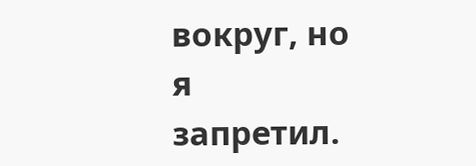вокруг, но я запретил.